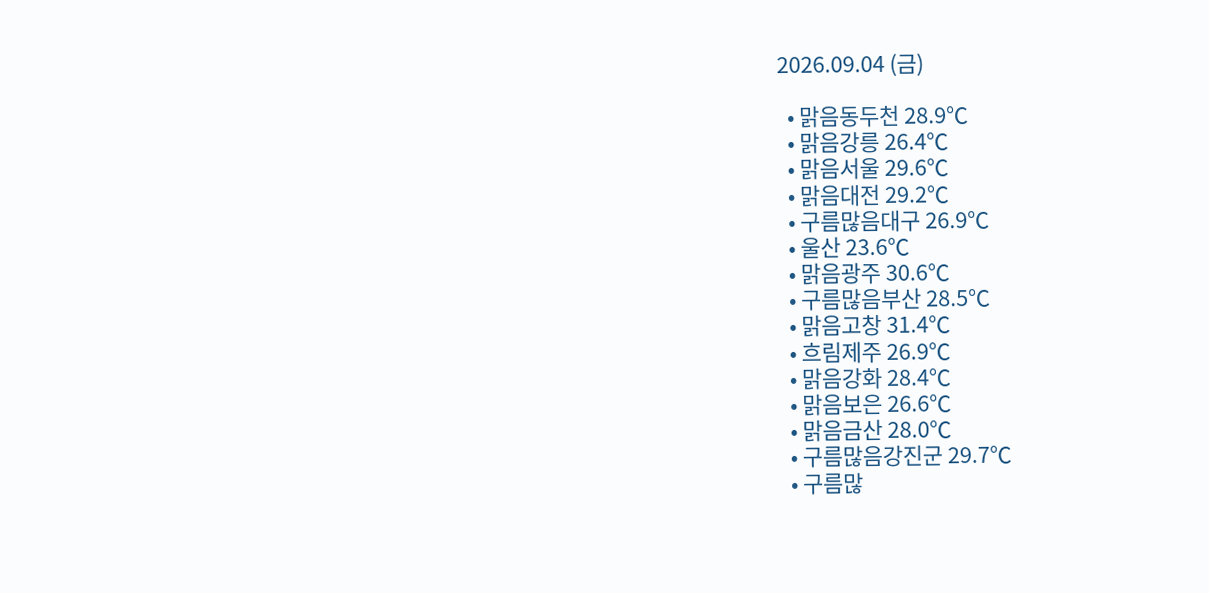2026.09.04 (금)

  • 맑음동두천 28.9℃
  • 맑음강릉 26.4℃
  • 맑음서울 29.6℃
  • 맑음대전 29.2℃
  • 구름많음대구 26.9℃
  • 울산 23.6℃
  • 맑음광주 30.6℃
  • 구름많음부산 28.5℃
  • 맑음고창 31.4℃
  • 흐림제주 26.9℃
  • 맑음강화 28.4℃
  • 맑음보은 26.6℃
  • 맑음금산 28.0℃
  • 구름많음강진군 29.7℃
  • 구름많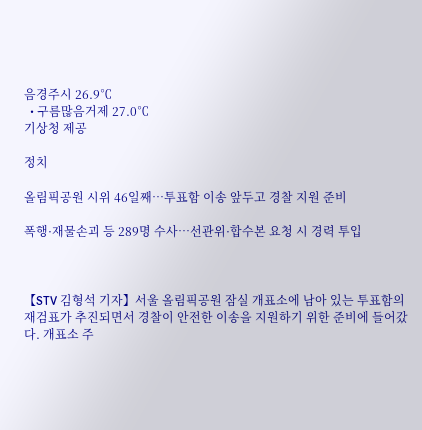음경주시 26.9℃
  • 구름많음거제 27.0℃
기상청 제공

정치

올림픽공원 시위 46일째…투표함 이송 앞두고 경찰 지원 준비

폭행·재물손괴 등 289명 수사…선관위·합수본 요청 시 경력 투입



【STV 김형석 기자】서울 올림픽공원 잠실 개표소에 남아 있는 투표함의 재검표가 추진되면서 경찰이 안전한 이송을 지원하기 위한 준비에 들어갔다. 개표소 주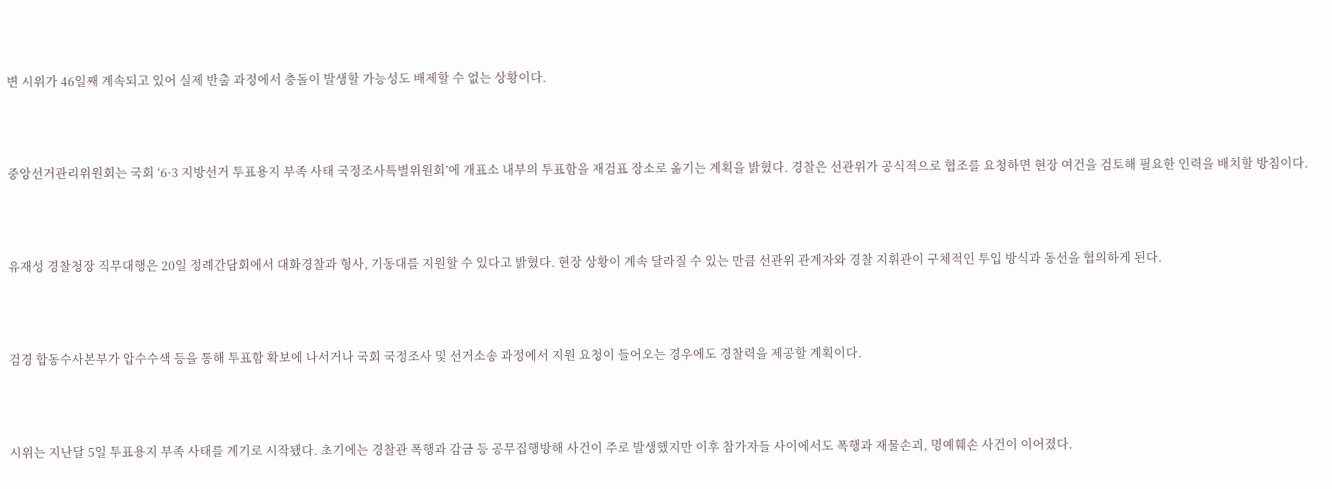변 시위가 46일째 계속되고 있어 실제 반출 과정에서 충돌이 발생할 가능성도 배제할 수 없는 상황이다.



중앙선거관리위원회는 국회 ‘6·3 지방선거 투표용지 부족 사태 국정조사특별위원회’에 개표소 내부의 투표함을 재검표 장소로 옮기는 계획을 밝혔다. 경찰은 선관위가 공식적으로 협조를 요청하면 현장 여건을 검토해 필요한 인력을 배치할 방침이다.



유재성 경찰청장 직무대행은 20일 정례간담회에서 대화경찰과 형사, 기동대를 지원할 수 있다고 밝혔다. 현장 상황이 계속 달라질 수 있는 만큼 선관위 관계자와 경찰 지휘관이 구체적인 투입 방식과 동선을 협의하게 된다.



검경 합동수사본부가 압수수색 등을 통해 투표함 확보에 나서거나 국회 국정조사 및 선거소송 과정에서 지원 요청이 들어오는 경우에도 경찰력을 제공할 계획이다.



시위는 지난달 5일 투표용지 부족 사태를 계기로 시작됐다. 초기에는 경찰관 폭행과 감금 등 공무집행방해 사건이 주로 발생했지만 이후 참가자들 사이에서도 폭행과 재물손괴, 명예훼손 사건이 이어졌다.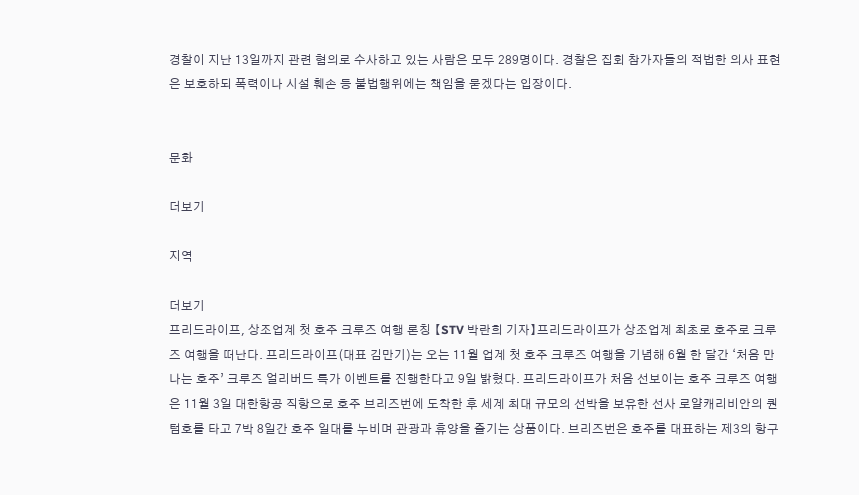경찰이 지난 13일까지 관련 혐의로 수사하고 있는 사람은 모두 289명이다. 경찰은 집회 참가자들의 적법한 의사 표현은 보호하되 폭력이나 시설 훼손 등 불법행위에는 책임을 묻겠다는 입장이다.


문화

더보기

지역

더보기
프리드라이프, 상조업계 첫 호주 크루즈 여행 론칭 【STV 박란희 기자】프리드라이프가 상조업계 최초로 호주로 크루즈 여행을 떠난다. 프리드라이프(대표 김만기)는 오는 11월 업계 첫 호주 크루즈 여행을 기념해 6월 한 달간 ‘처음 만나는 호주’ 크루즈 얼리버드 특가 이벤트를 진행한다고 9일 밝혔다. 프리드라이프가 처음 선보이는 호주 크루즈 여행은 11월 3일 대한항공 직항으로 호주 브리즈번에 도착한 후 세계 최대 규모의 선박을 보유한 선사 로얄캐리비안의 퀀텀호를 타고 7박 8일간 호주 일대를 누비며 관광과 휴양을 즐기는 상품이다. 브리즈번은 호주를 대표하는 제3의 항구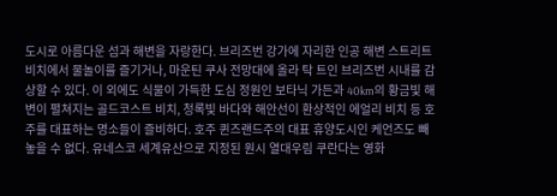도시로 아름다운 섬과 해변을 자랑한다. 브리즈번 강가에 자리한 인공 해변 스트리트 비치에서 물놀이를 즐기거나, 마운틴 쿠사 전망대에 올라 탁 트인 브리즈번 시내를 감상할 수 있다. 이 외에도 식물이 가득한 도심 정원인 보타닉 가든과 40km의 황금빛 해변이 펼쳐지는 골드코스트 비치, 청록빛 바다와 해안선이 환상적인 에얼리 비치 등 호주를 대표하는 명소들이 즐비하다. 호주 퀸즈랜드주의 대표 휴양도시인 케언즈도 빼놓을 수 없다. 유네스코 세계유산으로 지정된 원시 열대우림 쿠란다는 영화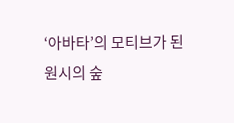‘아바타’의 모티브가 된 원시의 숲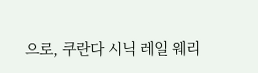으로, 쿠란다 시닉 레일 웨리